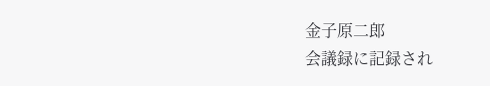金子原二郎
会議録に記録され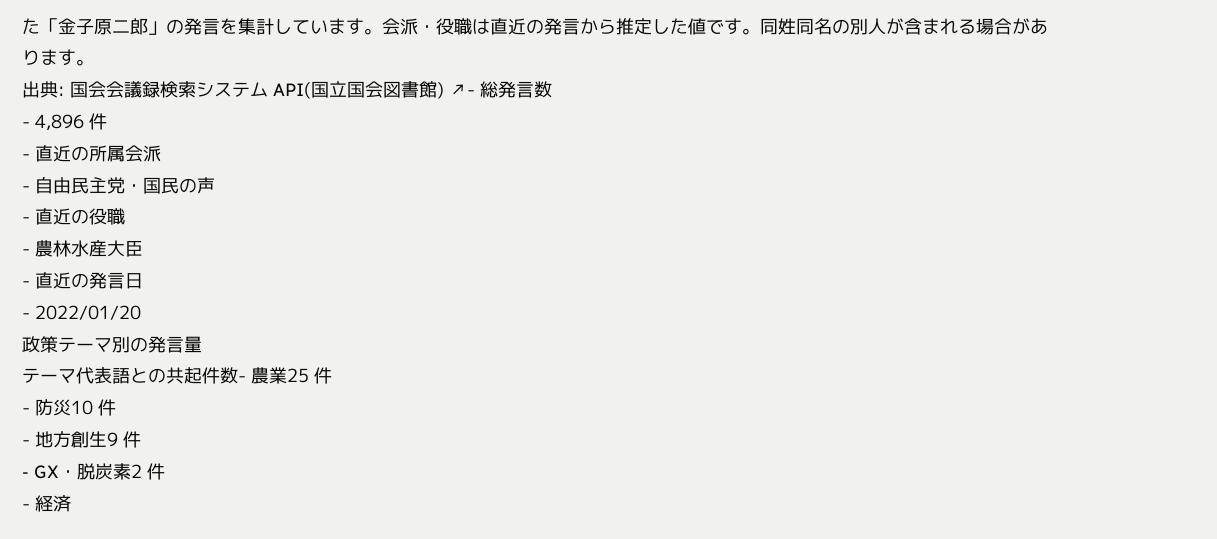た「金子原二郎」の発言を集計しています。会派・役職は直近の発言から推定した値です。同姓同名の別人が含まれる場合があります。
出典: 国会会議録検索システム API(国立国会図書館) ↗- 総発言数
- 4,896 件
- 直近の所属会派
- 自由民主党・国民の声
- 直近の役職
- 農林水産大臣
- 直近の発言日
- 2022/01/20
政策テーマ別の発言量
テーマ代表語との共起件数- 農業25 件
- 防災10 件
- 地方創生9 件
- GX・脱炭素2 件
- 経済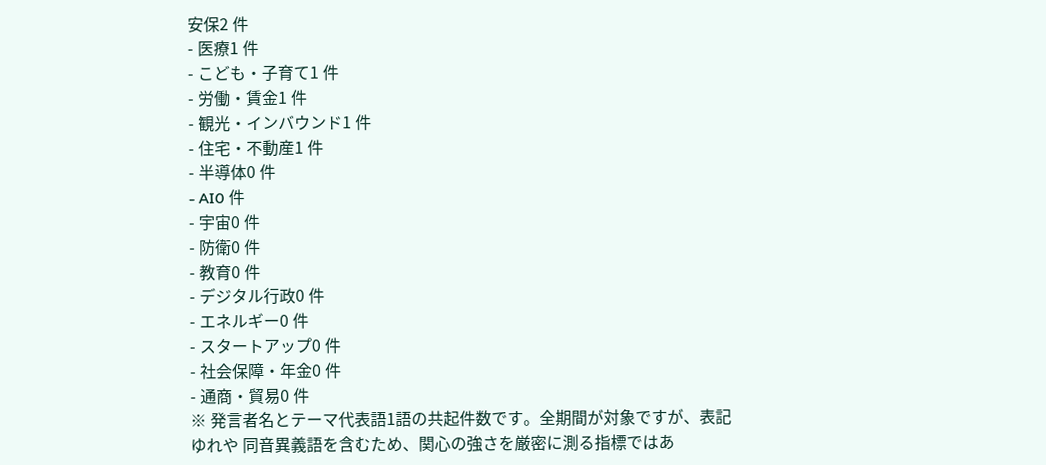安保2 件
- 医療1 件
- こども・子育て1 件
- 労働・賃金1 件
- 観光・インバウンド1 件
- 住宅・不動産1 件
- 半導体0 件
- AI0 件
- 宇宙0 件
- 防衛0 件
- 教育0 件
- デジタル行政0 件
- エネルギー0 件
- スタートアップ0 件
- 社会保障・年金0 件
- 通商・貿易0 件
※ 発言者名とテーマ代表語1語の共起件数です。全期間が対象ですが、表記ゆれや 同音異義語を含むため、関心の強さを厳密に測る指標ではあ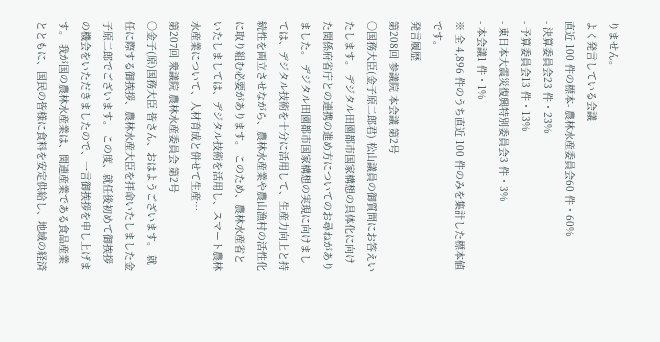りません。
よく発言している会議
直近 100 件の標本- 農林水産委員会60 件・60%
- 決算委員会23 件・23%
- 予算委員会13 件・13%
- 東日本大震災復興特別委員会3 件・3%
- 本会議1 件・1%
※ 全 4,896 件のうち直近 100 件のみを集計した標本値です。
発言履歴
第208回 参議院 本会議 第2号
○国務大臣(金子原二郎君) 松山議員の御質問にお答えいたします。 デジタル田園都市国家構想の具体化に向けた関係府省庁との連携の進め方についてのお尋ねがありました。 デジタル田園都市国家構想の実現に向けましては、デジタル技術を十分に活用して、生産力向上と持続性を両立させながら、農林水産業や農山漁村の活性化に取り組む必要があります。 このため、農林水産省といたしましては、デジタル技術を活用し、スマート農林水産業について、人材育成と併せて生産…
第207回 衆議院 農林水産委員会 第2号
○金子(原)国務大臣 皆さん、おはようございます。 就任に際する御挨拶、農林水産大臣を拝命いたしました金子原二郎でございます。 この度、就任後初めて御挨拶の機会をいただきましたので、一言御挨拶を申し上げます。 我が国の農林水産業は、関連産業である食品産業とともに、国民の皆様に食料を安定供給し、地域の経済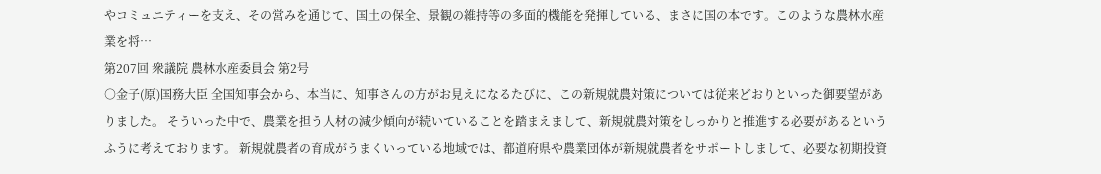やコミュニティーを支え、その営みを通じて、国土の保全、景観の維持等の多面的機能を発揮している、まさに国の本です。このような農林水産業を将…
第207回 衆議院 農林水産委員会 第2号
○金子(原)国務大臣 全国知事会から、本当に、知事さんの方がお見えになるたびに、この新規就農対策については従来どおりといった御要望がありました。 そういった中で、農業を担う人材の減少傾向が続いていることを踏まえまして、新規就農対策をしっかりと推進する必要があるというふうに考えております。 新規就農者の育成がうまくいっている地域では、都道府県や農業団体が新規就農者をサポートしまして、必要な初期投資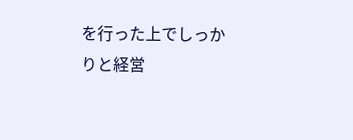を行った上でしっかりと経営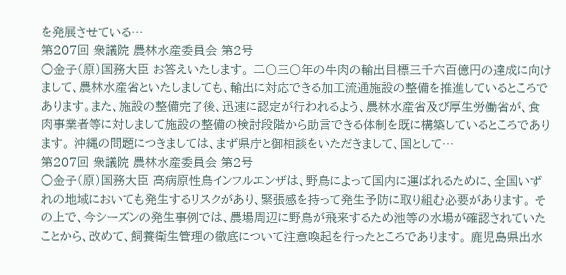を発展させている…
第207回 衆議院 農林水産委員会 第2号
○金子(原)国務大臣 お答えいたします。 二〇三〇年の牛肉の輸出目標三千六百億円の達成に向けまして、農林水産省といたしましても、輸出に対応できる加工流通施設の整備を推進しているところであります。また、施設の整備完了後、迅速に認定が行われるよう、農林水産省及び厚生労働省が、食肉事業者等に対しまして施設の整備の検討段階から助言できる体制を既に構築しているところであります。 沖縄の問題につきましては、まず県庁と御相談をいただきまして、国として…
第207回 衆議院 農林水産委員会 第2号
○金子(原)国務大臣 高病原性鳥インフルエンザは、野鳥によって国内に運ばれるために、全国いずれの地域においても発生するリスクがあり、緊張感を持って発生予防に取り組む必要があります。 その上で、今シーズンの発生事例では、農場周辺に野鳥が飛来するため池等の水場が確認されていたことから、改めて、飼養衛生管理の徹底について注意喚起を行ったところであります。 鹿児島県出水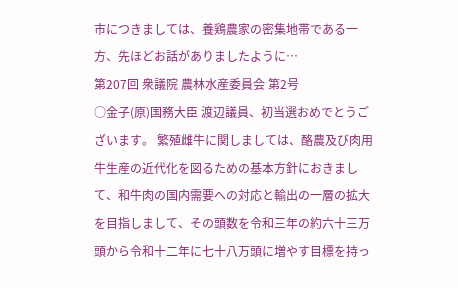市につきましては、養鶏農家の密集地帯である一方、先ほどお話がありましたように…
第207回 衆議院 農林水産委員会 第2号
○金子(原)国務大臣 渡辺議員、初当選おめでとうございます。 繁殖雌牛に関しましては、酪農及び肉用牛生産の近代化を図るための基本方針におきまして、和牛肉の国内需要への対応と輸出の一層の拡大を目指しまして、その頭数を令和三年の約六十三万頭から令和十二年に七十八万頭に増やす目標を持っ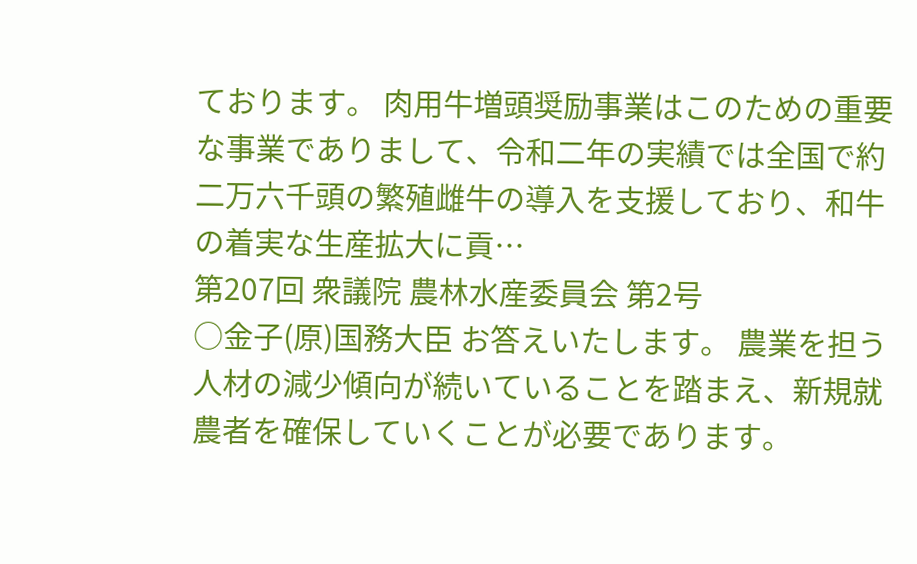ております。 肉用牛増頭奨励事業はこのための重要な事業でありまして、令和二年の実績では全国で約二万六千頭の繁殖雌牛の導入を支援しており、和牛の着実な生産拡大に貢…
第207回 衆議院 農林水産委員会 第2号
○金子(原)国務大臣 お答えいたします。 農業を担う人材の減少傾向が続いていることを踏まえ、新規就農者を確保していくことが必要であります。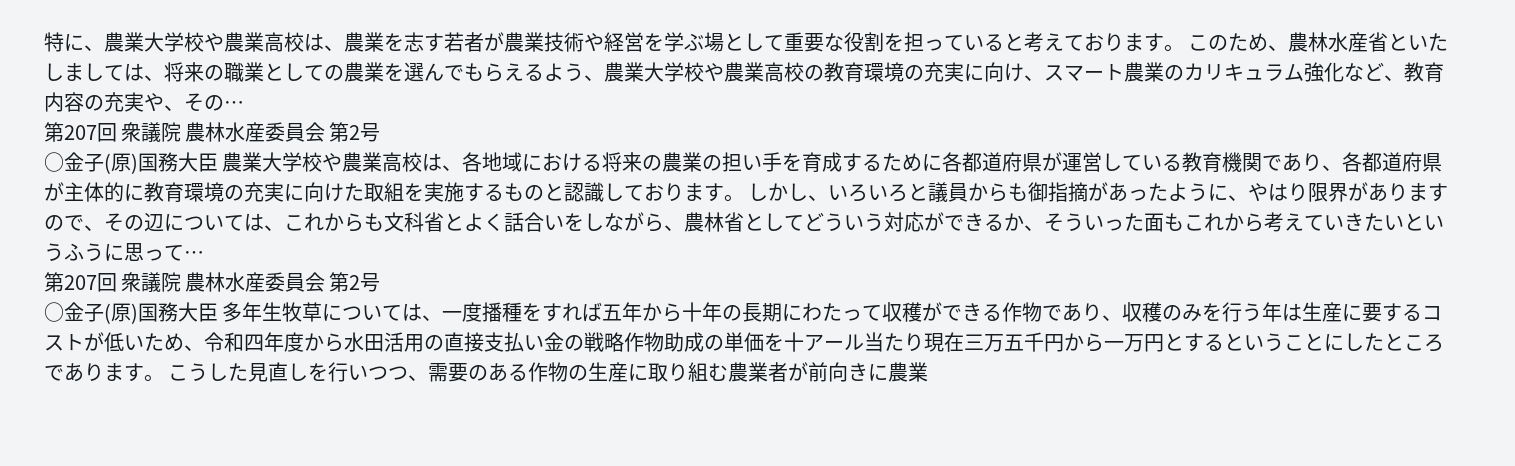特に、農業大学校や農業高校は、農業を志す若者が農業技術や経営を学ぶ場として重要な役割を担っていると考えております。 このため、農林水産省といたしましては、将来の職業としての農業を選んでもらえるよう、農業大学校や農業高校の教育環境の充実に向け、スマート農業のカリキュラム強化など、教育内容の充実や、その…
第207回 衆議院 農林水産委員会 第2号
○金子(原)国務大臣 農業大学校や農業高校は、各地域における将来の農業の担い手を育成するために各都道府県が運営している教育機関であり、各都道府県が主体的に教育環境の充実に向けた取組を実施するものと認識しております。 しかし、いろいろと議員からも御指摘があったように、やはり限界がありますので、その辺については、これからも文科省とよく話合いをしながら、農林省としてどういう対応ができるか、そういった面もこれから考えていきたいというふうに思って…
第207回 衆議院 農林水産委員会 第2号
○金子(原)国務大臣 多年生牧草については、一度播種をすれば五年から十年の長期にわたって収穫ができる作物であり、収穫のみを行う年は生産に要するコストが低いため、令和四年度から水田活用の直接支払い金の戦略作物助成の単価を十アール当たり現在三万五千円から一万円とするということにしたところであります。 こうした見直しを行いつつ、需要のある作物の生産に取り組む農業者が前向きに農業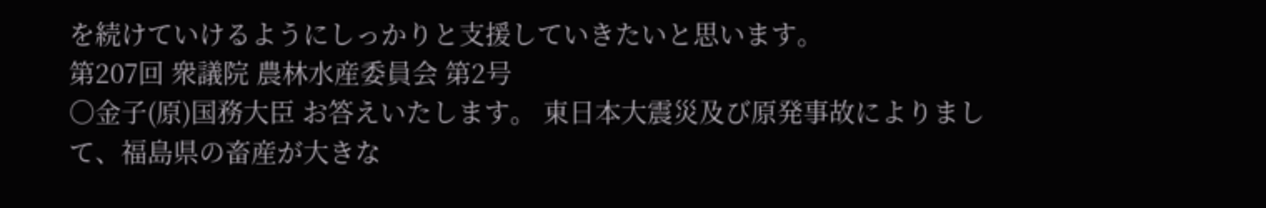を続けていけるようにしっかりと支援していきたいと思います。
第207回 衆議院 農林水産委員会 第2号
○金子(原)国務大臣 お答えいたします。 東日本大震災及び原発事故によりまして、福島県の畜産が大きな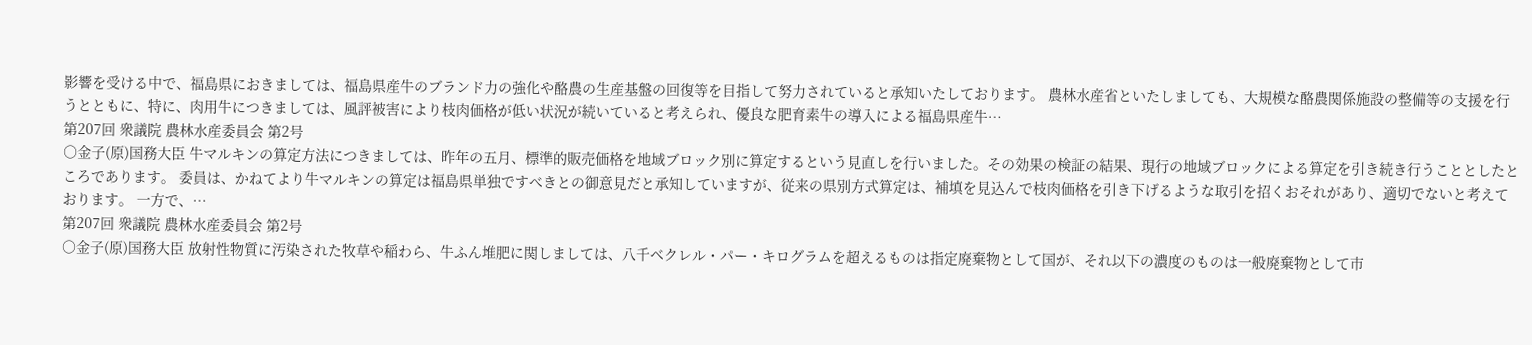影響を受ける中で、福島県におきましては、福島県産牛のブランド力の強化や酪農の生産基盤の回復等を目指して努力されていると承知いたしております。 農林水産省といたしましても、大規模な酪農関係施設の整備等の支援を行うとともに、特に、肉用牛につきましては、風評被害により枝肉価格が低い状況が続いていると考えられ、優良な肥育素牛の導入による福島県産牛…
第207回 衆議院 農林水産委員会 第2号
○金子(原)国務大臣 牛マルキンの算定方法につきましては、昨年の五月、標準的販売価格を地域ブロック別に算定するという見直しを行いました。その効果の検証の結果、現行の地域ブロックによる算定を引き続き行うこととしたところであります。 委員は、かねてより牛マルキンの算定は福島県単独ですべきとの御意見だと承知していますが、従来の県別方式算定は、補填を見込んで枝肉価格を引き下げるような取引を招くおそれがあり、適切でないと考えております。 一方で、…
第207回 衆議院 農林水産委員会 第2号
○金子(原)国務大臣 放射性物質に汚染された牧草や稲わら、牛ふん堆肥に関しましては、八千ベクレル・パー・キログラムを超えるものは指定廃棄物として国が、それ以下の濃度のものは一般廃棄物として市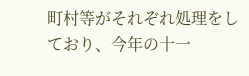町村等がそれぞれ処理をしており、今年の十一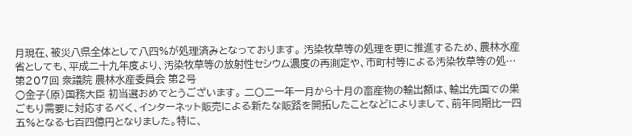月現在、被災八県全体として八四%が処理済みとなっております。 汚染牧草等の処理を更に推進するため、農林水産省としても、平成二十九年度より、汚染牧草等の放射性セシウム濃度の再測定や、市町村等による汚染牧草等の処…
第207回 衆議院 農林水産委員会 第2号
○金子(原)国務大臣 初当選おめでとうございます。 二〇二一年一月から十月の畜産物の輸出額は、輸出先国での巣ごもり需要に対応するべく、インターネット販売による新たな販路を開拓したことなどによりまして、前年同期比一四五%となる七百四億円となりました。特に、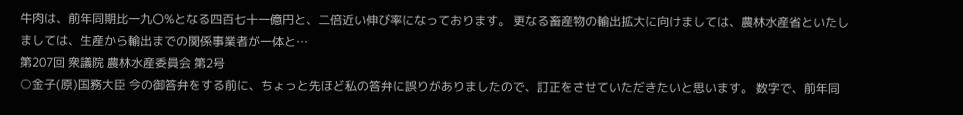牛肉は、前年同期比一九〇%となる四百七十一億円と、二倍近い伸び率になっております。 更なる畜産物の輸出拡大に向けましては、農林水産省といたしましては、生産から輸出までの関係事業者が一体と…
第207回 衆議院 農林水産委員会 第2号
○金子(原)国務大臣 今の御答弁をする前に、ちょっと先ほど私の答弁に誤りがありましたので、訂正をさせていただきたいと思います。 数字で、前年同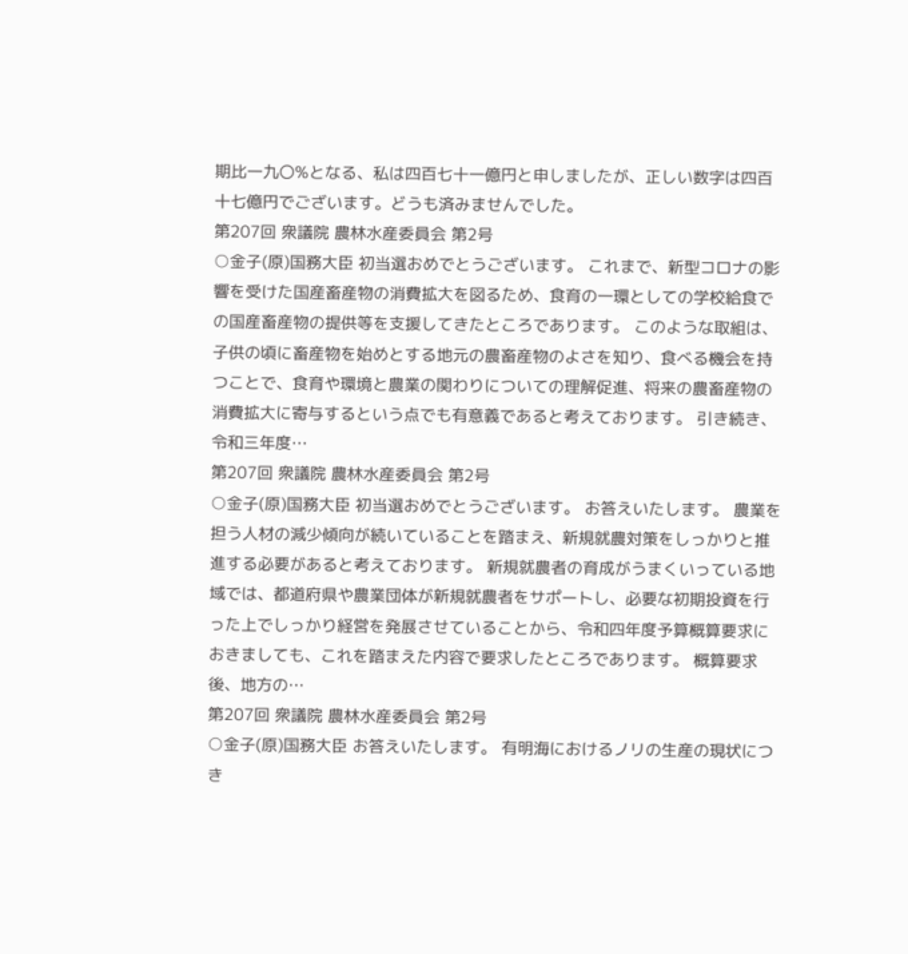期比一九〇%となる、私は四百七十一億円と申しましたが、正しい数字は四百十七億円でございます。どうも済みませんでした。
第207回 衆議院 農林水産委員会 第2号
○金子(原)国務大臣 初当選おめでとうございます。 これまで、新型コロナの影響を受けた国産畜産物の消費拡大を図るため、食育の一環としての学校給食での国産畜産物の提供等を支援してきたところであります。 このような取組は、子供の頃に畜産物を始めとする地元の農畜産物のよさを知り、食べる機会を持つことで、食育や環境と農業の関わりについての理解促進、将来の農畜産物の消費拡大に寄与するという点でも有意義であると考えております。 引き続き、令和三年度…
第207回 衆議院 農林水産委員会 第2号
○金子(原)国務大臣 初当選おめでとうございます。 お答えいたします。 農業を担う人材の減少傾向が続いていることを踏まえ、新規就農対策をしっかりと推進する必要があると考えております。 新規就農者の育成がうまくいっている地域では、都道府県や農業団体が新規就農者をサポートし、必要な初期投資を行った上でしっかり経営を発展させていることから、令和四年度予算概算要求におきましても、これを踏まえた内容で要求したところであります。 概算要求後、地方の…
第207回 衆議院 農林水産委員会 第2号
○金子(原)国務大臣 お答えいたします。 有明海におけるノリの生産の現状につき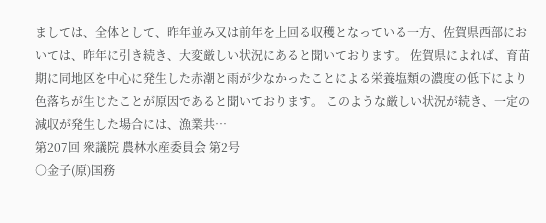ましては、全体として、昨年並み又は前年を上回る収穫となっている一方、佐賀県西部においては、昨年に引き続き、大変厳しい状況にあると聞いております。 佐賀県によれば、育苗期に同地区を中心に発生した赤潮と雨が少なかったことによる栄養塩類の濃度の低下により色落ちが生じたことが原因であると聞いております。 このような厳しい状況が続き、一定の減収が発生した場合には、漁業共…
第207回 衆議院 農林水産委員会 第2号
○金子(原)国務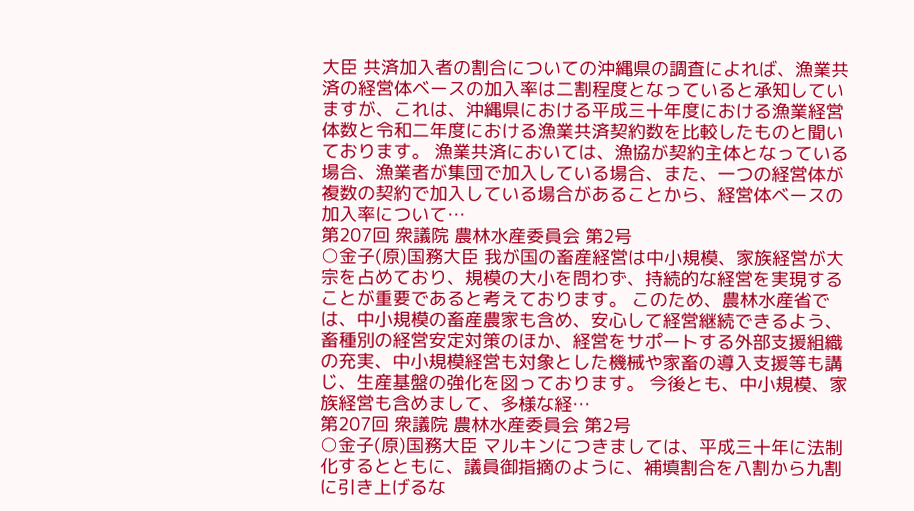大臣 共済加入者の割合についての沖縄県の調査によれば、漁業共済の経営体ベースの加入率は二割程度となっていると承知していますが、これは、沖縄県における平成三十年度における漁業経営体数と令和二年度における漁業共済契約数を比較したものと聞いております。 漁業共済においては、漁協が契約主体となっている場合、漁業者が集団で加入している場合、また、一つの経営体が複数の契約で加入している場合があることから、経営体ベースの加入率について…
第207回 衆議院 農林水産委員会 第2号
○金子(原)国務大臣 我が国の畜産経営は中小規模、家族経営が大宗を占めており、規模の大小を問わず、持続的な経営を実現することが重要であると考えております。 このため、農林水産省では、中小規模の畜産農家も含め、安心して経営継続できるよう、畜種別の経営安定対策のほか、経営をサポートする外部支援組織の充実、中小規模経営も対象とした機械や家畜の導入支援等も講じ、生産基盤の強化を図っております。 今後とも、中小規模、家族経営も含めまして、多様な経…
第207回 衆議院 農林水産委員会 第2号
○金子(原)国務大臣 マルキンにつきましては、平成三十年に法制化するとともに、議員御指摘のように、補填割合を八割から九割に引き上げるな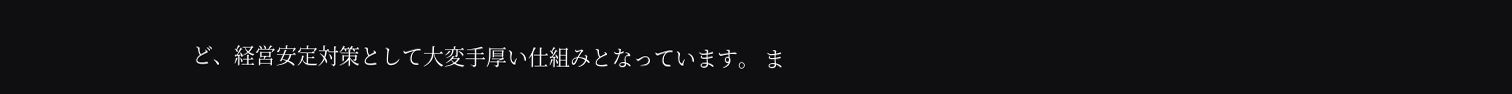ど、経営安定対策として大変手厚い仕組みとなっています。 ま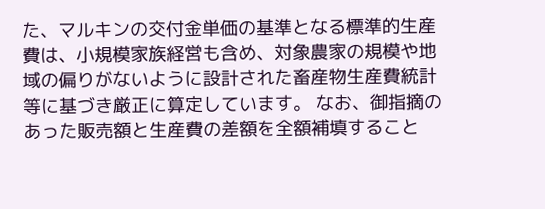た、マルキンの交付金単価の基準となる標準的生産費は、小規模家族経営も含め、対象農家の規模や地域の偏りがないように設計された畜産物生産費統計等に基づき厳正に算定しています。 なお、御指摘のあった販売額と生産費の差額を全額補填すること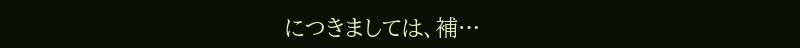につきましては、補…